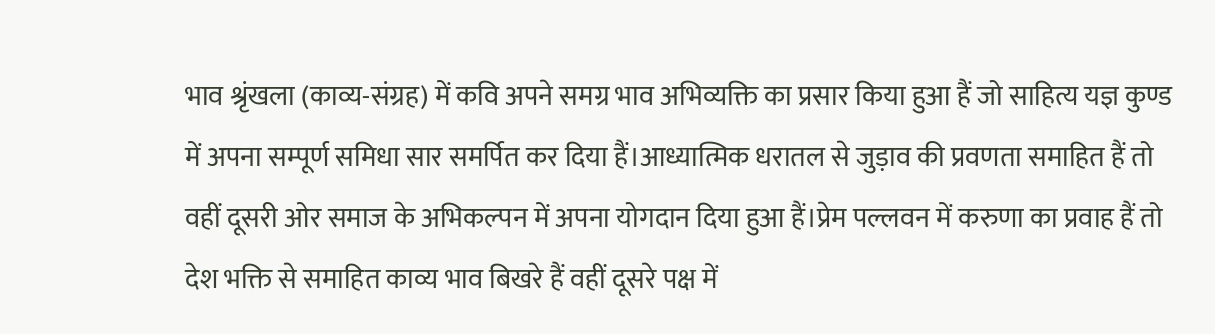भाव श्रृंखला (काव्य-संग्रह) में कवि अपने समग्र भाव अभिव्यक्ति का प्रसार किया हुआ हैं जो साहित्य यज्ञ कुण्ड में अपना सम्पूर्ण समिधा सार समर्पित कर दिया हैं।आध्यात्मिक धरातल से जुड़ाव की प्रवणता समाहित हैं तो वहीं दूसरी ओर समाज के अभिकल्पन में अपना योगदान दिया हुआ हैं।प्रेम पल्लवन में करुणा का प्रवाह हैं तो देश भक्ति से समाहित काव्य भाव बिखरे हैं वहीं दूसरे पक्ष में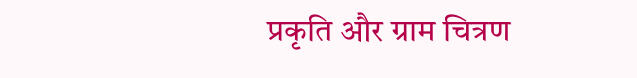प्रकृति और ग्राम चित्रण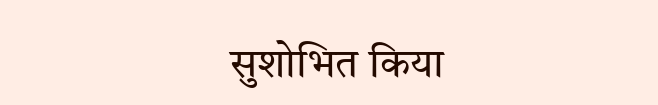सुशोभित किया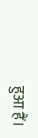हुआ हैं।